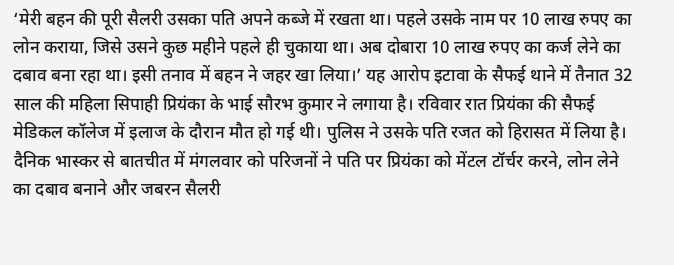‘मेरी बहन की पूरी सैलरी उसका पति अपने कब्जे में रखता था। पहले उसके नाम पर 10 लाख रुपए का लोन कराया, जिसे उसने कुछ महीने पहले ही चुकाया था। अब दोबारा 10 लाख रुपए का कर्ज लेने का दबाव बना रहा था। इसी तनाव में बहन ने जहर खा लिया।’ यह आरोप इटावा के सैफई थाने में तैनात 32 साल की महिला सिपाही प्रियंका के भाई सौरभ कुमार ने लगाया है। रविवार रात प्रियंका की सैफई मेडिकल कॉलेज में इलाज के दौरान मौत हो गई थी। पुलिस ने उसके पति रजत को हिरासत में लिया है। दैनिक भास्कर से बातचीत में मंगलवार को परिजनों ने पति पर प्रियंका को मेंटल टॉर्चर करने, लोन लेने का दबाव बनाने और जबरन सैलरी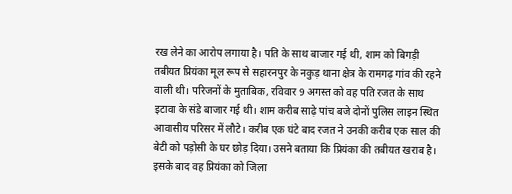रख लेने का आरोप लगाया है। पति के साथ बाजार गई थी, शाम को बिगड़ी तबीयत प्रियंका मूल रूप से सहारनपुर के नकुड़ थाना क्षेत्र के रामगढ़ गांव की रहने वाली थी। परिजनों के मुताबिक, रविवार 9 अगस्त को वह पति रजत के साथ इटावा के संडे बाजार गई थी। शाम करीब साढ़े पांच बजे दोनों पुलिस लाइन स्थित आवासीय परिसर में लौटे। करीब एक घंटे बाद रजत ने उनकी करीब एक साल की बेटी को पड़ोसी के घर छोड़ दिया। उसने बताया कि प्रियंका की तबीयत खराब है। इसके बाद वह प्रियंका को जिला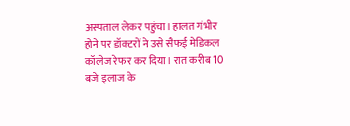अस्पताल लेकर पहुंचा। हालत गंभीर होने पर डॉक्टरों ने उसे सैफई मेडिकल कॉलेज रेफर कर दिया। रात करीब 10 बजे इलाज के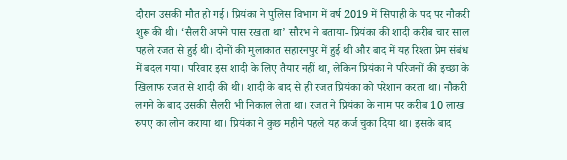दौरान उसकी मौत हो गई। प्रियंका ने पुलिस विभाग में वर्ष 2019 में सिपाही के पद पर नौकरी शुरू की थी। ‘सैलरी अपने पास रखता था’ सौरभ ने बताया- प्रियंका की शादी करीब चार साल पहले रजत से हुई थी। दोनों की मुलाकात सहारनपुर में हुई थी और बाद में यह रिश्ता प्रेम संबंध में बदल गया। परिवार इस शादी के लिए तैयार नहीं था, लेकिन प्रियंका ने परिजनों की इच्छा के खिलाफ रजत से शादी की थी। शादी के बाद से ही रजत प्रियंका को परेशान करता था। नौकरी लगने के बाद उसकी सैलरी भी निकाल लेता था। रजत ने प्रियंका के नाम पर करीब 10 लाख रुपए का लोन कराया था। प्रियंका ने कुछ महीने पहले यह कर्ज चुका दिया था। इसके बाद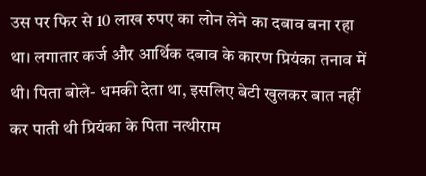उस पर फिर से 10 लाख रुपए का लोन लेने का दबाव बना रहा था। लगातार कर्ज और आर्थिक दबाव के कारण प्रियंका तनाव में थी। पिता बोले- धमकी देता था, इसलिए बेटी खुलकर बात नहीं कर पाती थी प्रियंका के पिता नत्थीराम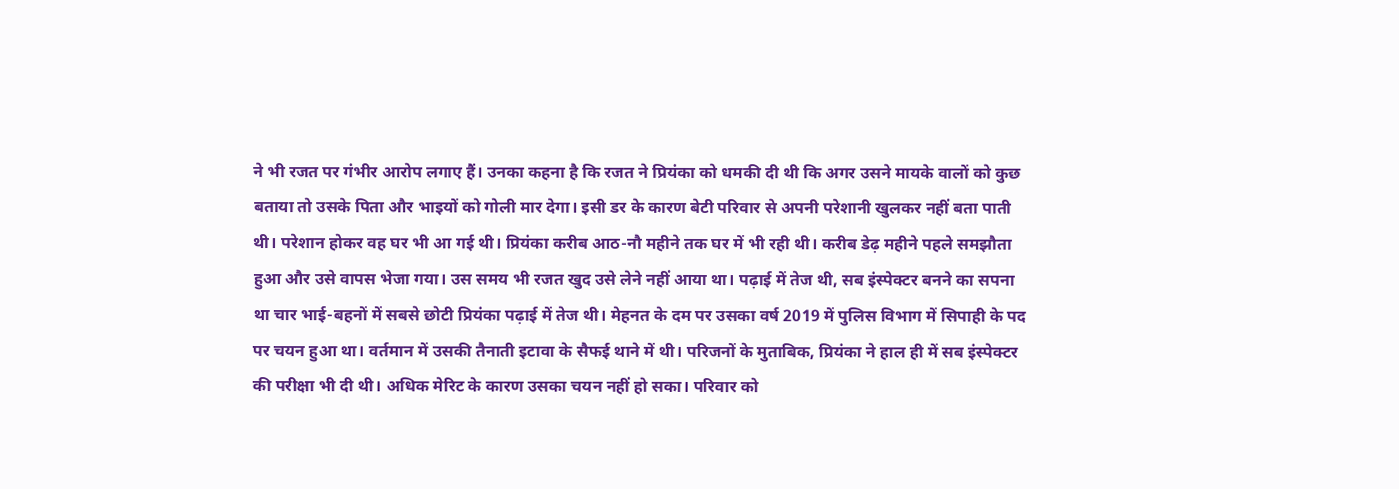ने भी रजत पर गंभीर आरोप लगाए हैं। उनका कहना है कि रजत ने प्रियंका को धमकी दी थी कि अगर उसने मायके वालों को कुछ बताया तो उसके पिता और भाइयों को गोली मार देगा। इसी डर के कारण बेटी परिवार से अपनी परेशानी खुलकर नहीं बता पाती थी। परेशान होकर वह घर भी आ गई थी। प्रियंका करीब आठ-नौ महीने तक घर में भी रही थी। करीब डेढ़ महीने पहले समझौता हुआ और उसे वापस भेजा गया। उस समय भी रजत खुद उसे लेने नहीं आया था। पढ़ाई में तेज थी, सब इंस्पेक्टर बनने का सपना था चार भाई-बहनों में सबसे छोटी प्रियंका पढ़ाई में तेज थी। मेहनत के दम पर उसका वर्ष 2019 में पुलिस विभाग में सिपाही के पद पर चयन हुआ था। वर्तमान में उसकी तैनाती इटावा के सैफई थाने में थी। परिजनों के मुताबिक, प्रियंका ने हाल ही में सब इंस्पेक्टर की परीक्षा भी दी थी। अधिक मेरिट के कारण उसका चयन नहीं हो सका। परिवार को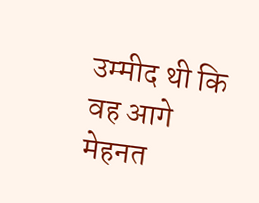उम्मीद थी कि वह आगे मेहनत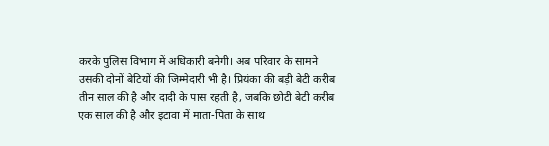करके पुलिस विभाग में अधिकारी बनेगी। अब परिवार के सामने उसकी दोनों बेटियों की जिम्मेदारी भी है। प्रियंका की बड़ी बेटी करीब तीन साल की है और दादी के पास रहती है, जबकि छोटी बेटी करीब एक साल की है और इटावा में माता-पिता के साथ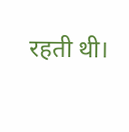रहती थी।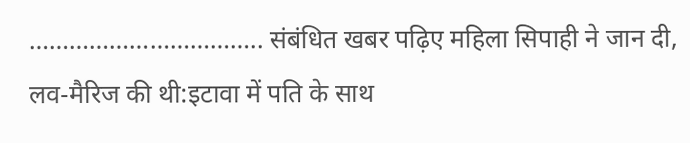…………………………….. संबंधित खबर पढ़िए महिला सिपाही ने जान दी, लव-मैरिज की थी:इटावा में पति के साथ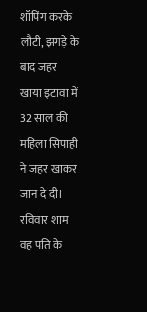शॉपिंग करके लौटी, झगड़े के बाद जहर खाया इटावा में 32 साल की महिला सिपाही ने जहर खाकर जान दे दी। रविवार शाम वह पति के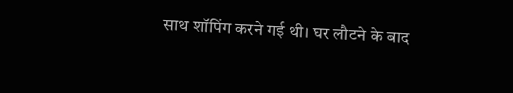साथ शॉपिंग करने गई थी। घर लौटने के बाद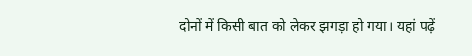दोनों में किसी बात को लेकर झगड़ा हो गया। यहां पढ़ें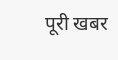पूरी खबर